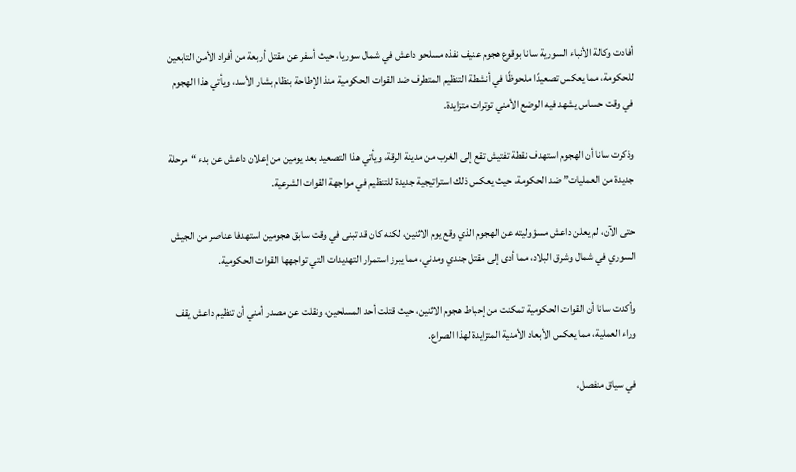أفادت وكالة الأنباء السورية سانا بوقوع هجوم عنيف نفذه مسلحو داعش في شمال سوريا، حيث أسفر عن مقتل أربعة من أفراد الأمن التابعين للحكومة، مما يعكس تصعيدًا ملحوظًا في أنشطة التنظيم المتطرف ضد القوات الحكومية منذ الإطاحة بنظام بشار الأسد، ويأتي هذا الهجوم في وقت حساس يشهد فيه الوضع الأمني توترات متزايدة.

وذكرت سانا أن الهجوم استهدف نقطة تفتيش تقع إلى الغرب من مدينة الرقة، ويأتي هذا التصعيد بعد يومين من إعلان داعش عن بدء “مرحلة جديدة من العمليات” ضد الحكومة، حيث يعكس ذلك استراتيجية جديدة للتنظيم في مواجهة القوات الشرعية.

حتى الآن، لم يعلن داعش مسؤوليته عن الهجوم الذي وقع يوم الاثنين، لكنه كان قد تبنى في وقت سابق هجومين استهدفا عناصر من الجيش السوري في شمال وشرق البلاد، مما أدى إلى مقتل جندي ومدني، مما يبرز استمرار التهديدات التي تواجهها القوات الحكومية.

وأكدت سانا أن القوات الحكومية تمكنت من إحباط هجوم الاثنين، حيث قتلت أحد المسلحين، ونقلت عن مصدر أمني أن تنظيم داعش يقف وراء العملية، مما يعكس الأبعاد الأمنية المتزايدة لهذا الصراع.

في سياق منفصل،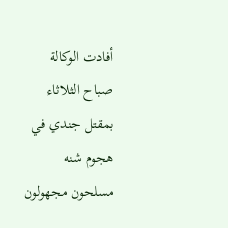أفادت الوكالة صباح الثلاثاء بمقتل جندي في هجوم شنه مسلحون مجهولون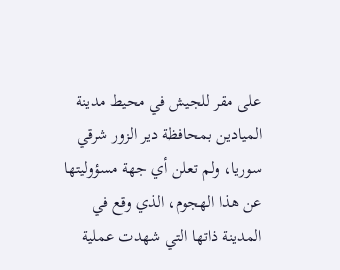على مقر للجيش في محيط مدينة الميادين بمحافظة دير الزور شرقي سوريا، ولم تعلن أي جهة مسؤوليتها عن هذا الهجوم، الذي وقع في المدينة ذاتها التي شهدت عملية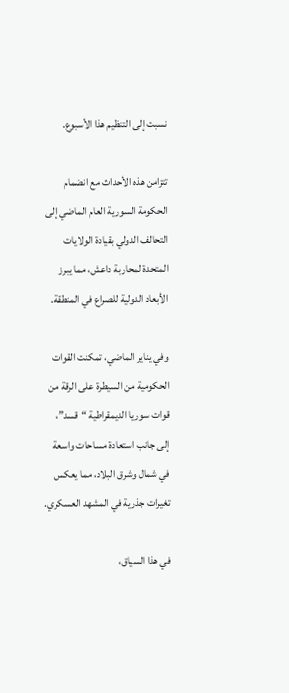نسبت إلى التنظيم هذا الأسبوع.

تتزامن هذه الأحداث مع انضمام الحكومة السورية العام الماضي إلى التحالف الدولي بقيادة الولايات المتحدة لمحاربة داعش، مما يبرز الأبعاد الدولية للصراع في المنطقة.

وفي يناير الماضي، تمكنت القوات الحكومية من السيطرة على الرقة من قوات سوريا الديمقراطية “قسد”، إلى جانب استعادة مساحات واسعة في شمال وشرق البلاد، مما يعكس تغيرات جذرية في المشهد العسكري.

في هذا السياق،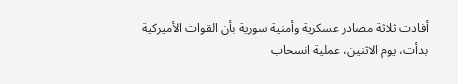أفادت ثلاثة مصادر عسكرية وأمنية سورية بأن القوات الأميركية بدأت، يوم الاثنين، عملية انسحاب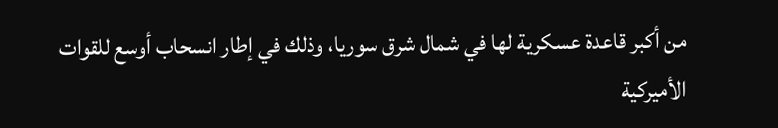من أكبر قاعدة عسكرية لها في شمال شرق سوريا، وذلك في إطار انسحاب أوسع للقوات الأميركية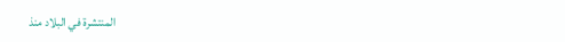المنتشرة في البلاد منذ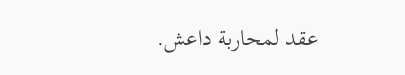عقد لمحاربة داعش.